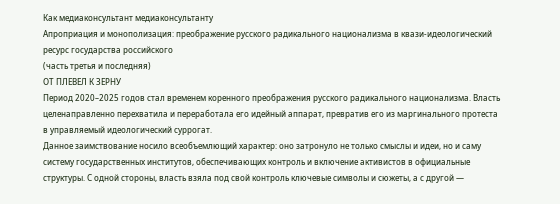Как медиаконсультант медиаконсультанту
Апроприация и монополизация: преображение русского радикального национализма в квази-идеологический ресурс государства российского
(часть третья и последняя)
ОТ ПЛЕВЕЛ К ЗЕРНУ
Период 2020–2025 годов стал временем коренного преображения русского радикального национализма. Власть целенаправленно перехватила и переработала его идейный аппарат, превратив его из маргинального протеста в управляемый идеологический суррогат.
Данное заимствование носило всеобъемлющий характер: оно затронуло не только смыслы и идеи, но и саму систему государственных институтов, обеспечивающих контроль и включение активистов в официальные структуры. С одной стороны, власть взяла под свой контроль ключевые символы и сюжеты, а с другой —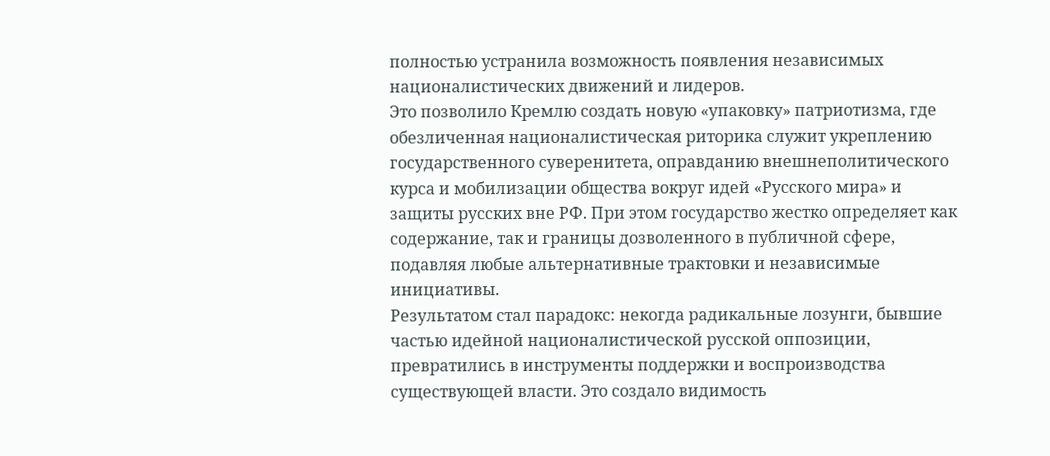полностью устранила возможность появления независимых националистических движений и лидеров.
Это позволило Кремлю создать новую «упаковку» патриотизма, где обезличенная националистическая риторика служит укреплению государственного суверенитета, оправданию внешнеполитического курса и мобилизации общества вокруг идей «Русского мира» и защиты русских вне РФ. При этом государство жестко определяет как содержание, так и границы дозволенного в публичной сфере, подавляя любые альтернативные трактовки и независимые инициативы.
Результатом стал парадокс: некогда радикальные лозунги, бывшие частью идейной националистической русской оппозиции, превратились в инструменты поддержки и воспроизводства существующей власти. Это создало видимость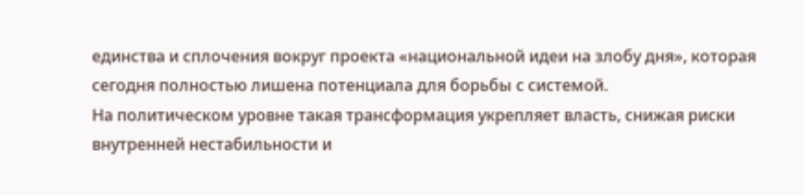единства и сплочения вокруг проекта «национальной идеи на злобу дня», которая сегодня полностью лишена потенциала для борьбы с системой.
На политическом уровне такая трансформация укрепляет власть, снижая риски внутренней нестабильности и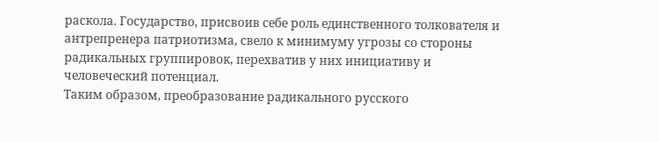раскола. Государство, присвоив себе роль единственного толкователя и антрепренера патриотизма, свело к минимуму угрозы со стороны радикальных группировок, перехватив у них инициативу и человеческий потенциал.
Таким образом, преобразование радикального русского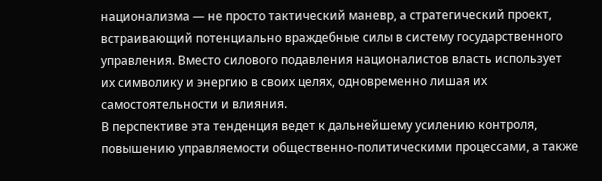национализма — не просто тактический маневр, а стратегический проект, встраивающий потенциально враждебные силы в систему государственного управления. Вместо силового подавления националистов власть использует их символику и энергию в своих целях, одновременно лишая их самостоятельности и влияния.
В перспективе эта тенденция ведет к дальнейшему усилению контроля, повышению управляемости общественно-политическими процессами, а также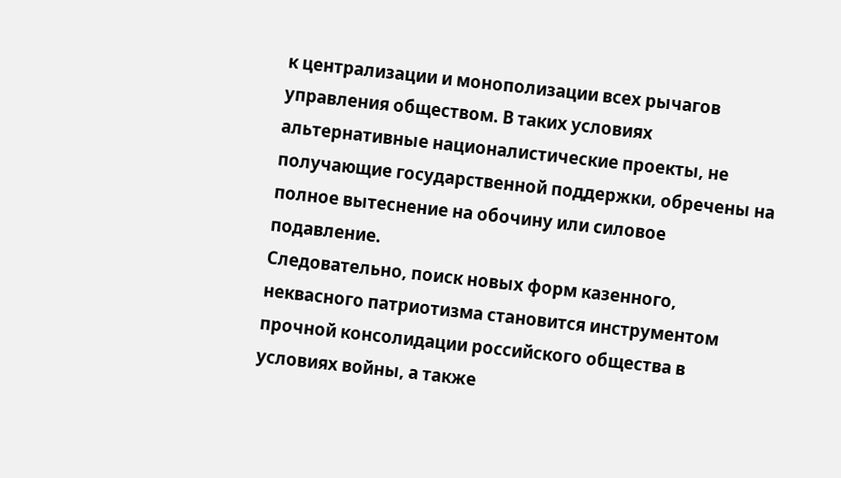к централизации и монополизации всех рычагов управления обществом. В таких условиях альтернативные националистические проекты, не получающие государственной поддержки, обречены на полное вытеснение на обочину или силовое подавление.
Следовательно, поиск новых форм казенного, неквасного патриотизма становится инструментом прочной консолидации российского общества в условиях войны, а также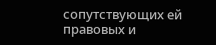сопутствующих ей правовых и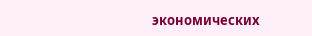экономических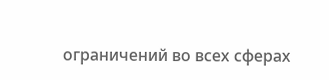ограничений во всех сферах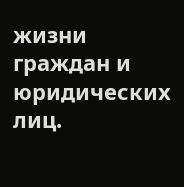жизни граждан и юридических лиц.